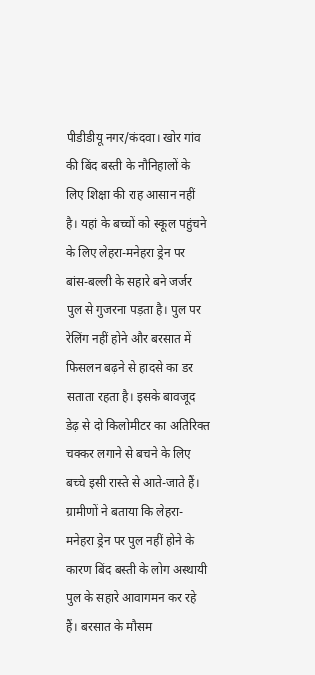पीडीडीयू नगर/कंदवा। खोर गांव की बिंद बस्ती के नौनिहालों के लिए शिक्षा की राह आसान नहीं है। यहां के बच्चों को स्कूल पहुंचने के लिए लेहरा-मनेहरा ड्रेन पर बांस-बल्ली के सहारे बने जर्जर पुल से गुजरना पड़ता है। पुल पर रेलिंग नहीं होने और बरसात में फिसलन बढ़ने से हादसे का डर सताता रहता है। इसके बावजूद डेढ़ से दो किलोमीटर का अतिरिक्त चक्कर लगाने से बचने के लिए बच्चे इसी रास्ते से आते-जाते हैं।
ग्रामीणों ने बताया कि लेहरा-मनेहरा ड्रेन पर पुल नहीं होने के कारण बिंद बस्ती के लोग अस्थायी पुल के सहारे आवागमन कर रहे हैं। बरसात के मौसम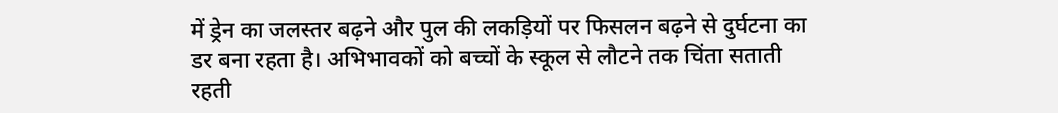में ड्रेन का जलस्तर बढ़ने और पुल की लकड़ियों पर फिसलन बढ़ने से दुर्घटना का डर बना रहता है। अभिभावकों को बच्चों के स्कूल से लौटने तक चिंता सताती रहती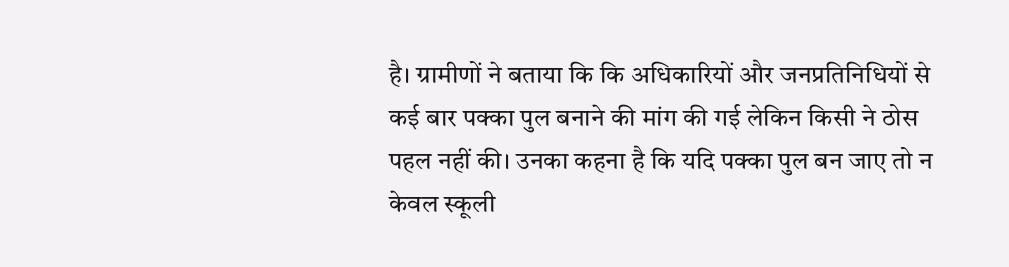है। ग्रामीणों ने बताया कि कि अधिकारियों और जनप्रतिनिधियों से कई बार पक्का पुल बनाने की मांग की गई लेकिन किसी ने ठोस पहल नहीं की। उनका कहना है कि यदि पक्का पुल बन जाए तो न केवल स्कूली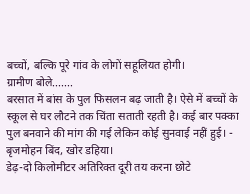बच्चों, बल्कि पूरे गांव के लोगों सहूलियत होगी।
ग्रामीण बोले.......
बरसात में बांस के पुल फिसलन बढ़ जाती है। ऐसे में बच्चों के स्कूल से घर लौटने तक चिंता सताती रहती है। कई बार पक्का पुल बनवाने की मांग की गई लेकिन कोई सुनवाई नहीं हुई। - बृजमोहन बिंद, खोर डहिया।
डेढ़-दो किलोमीटर अतिरिक्त दूरी तय करना छोटे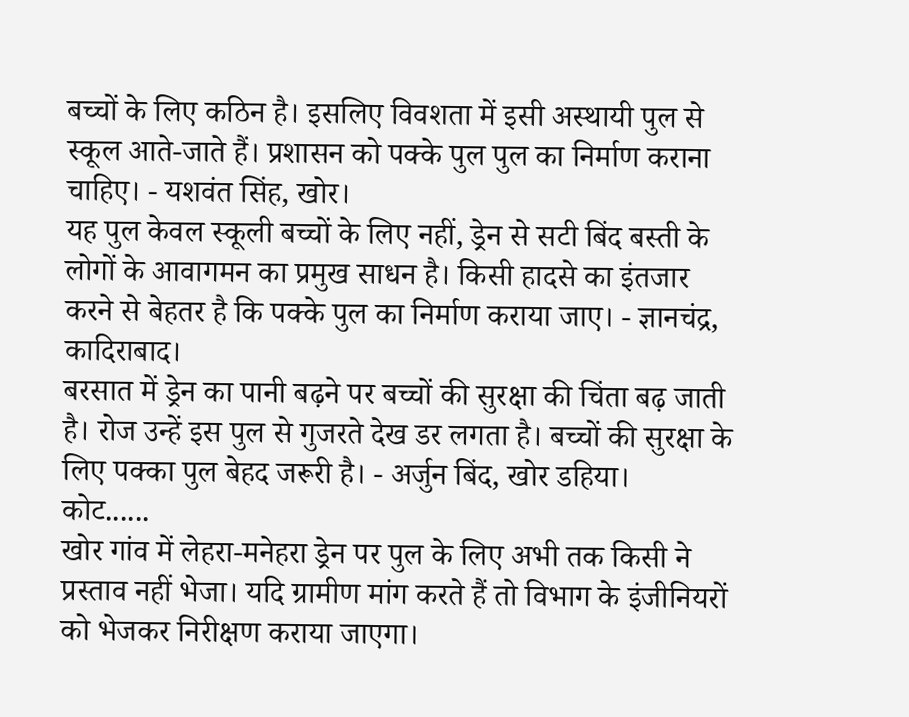बच्चों के लिए कठिन है। इसलिए विवशता में इसी अस्थायी पुल से स्कूल आते-जाते हैं। प्रशासन को पक्के पुल पुल का निर्माण कराना चाहिए। - यशवंत सिंह, खोर।
यह पुल केवल स्कूली बच्चों के लिए नहीं, ड्रेन से सटी बिंद बस्ती के लोगों के आवागमन का प्रमुख साधन है। किसी हादसे का इंतजार करने से बेहतर है कि पक्के पुल का निर्माण कराया जाए। - ज्ञानचंद्र, कादिराबाद।
बरसात में ड्रेन का पानी बढ़ने पर बच्चों की सुरक्षा की चिंता बढ़ जाती है। रोज उन्हें इस पुल से गुजरते देख डर लगता है। बच्चों की सुरक्षा के लिए पक्का पुल बेहद जरूरी है। - अर्जुन बिंद, खोर डहिया।
कोट......
खोर गांव में लेहरा-मनेहरा ड्रेन पर पुल के लिए अभी तक किसी ने प्रस्ताव नहीं भेजा। यदि ग्रामीण मांग करते हैं तो विभाग के इंजीनियरों को भेजकर निरीक्षण कराया जाएगा।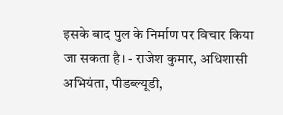इसके बाद पुल के निर्माण पर विचार किया जा सकता है। - राजेश कुमार, अधिशासी अभियंता, पीडब्ल्यूडी,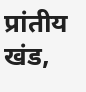प्रांतीय खंड,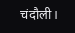चंदौली।